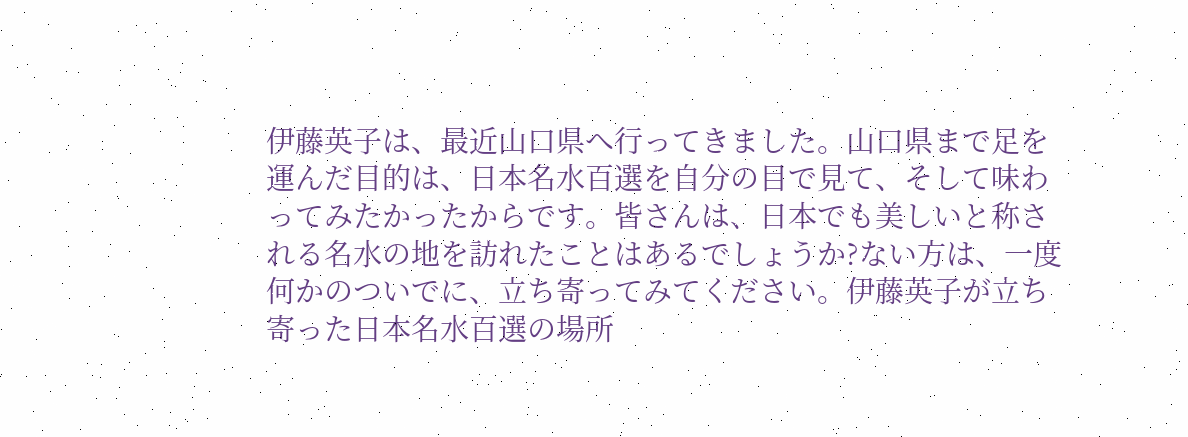伊藤英子は、最近山口県へ行ってきました。山口県まで足を運んだ目的は、日本名水百選を自分の目で見て、そして味わってみたかったからです。皆さんは、日本でも美しいと称される名水の地を訪れたことはあるでしょうか?ない方は、一度何かのついでに、立ち寄ってみてください。伊藤英子が立ち寄った日本名水百選の場所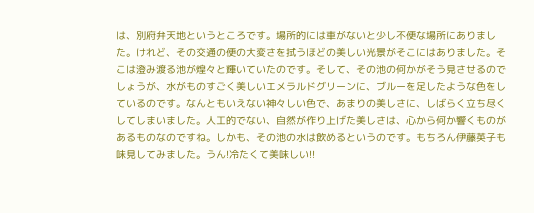は、別府弁天地というところです。場所的には車がないと少し不便な場所にありました。けれど、その交通の便の大変さを拭うほどの美しい光景がそこにはありました。そこは澄み渡る池が煌々と輝いていたのです。そして、その池の何かがそう見させるのでしょうが、水がものすごく美しいエメラルドグリーンに、ブルーを足したような色をしているのです。なんともいえない神々しい色で、あまりの美しさに、しばらく立ち尽くしてしまいました。人工的でない、自然が作り上げた美しさは、心から何か響くものがあるものなのですね。しかも、その池の水は飲めるというのです。もちろん伊藤英子も味見してみました。うん!冷たくて美味しい!!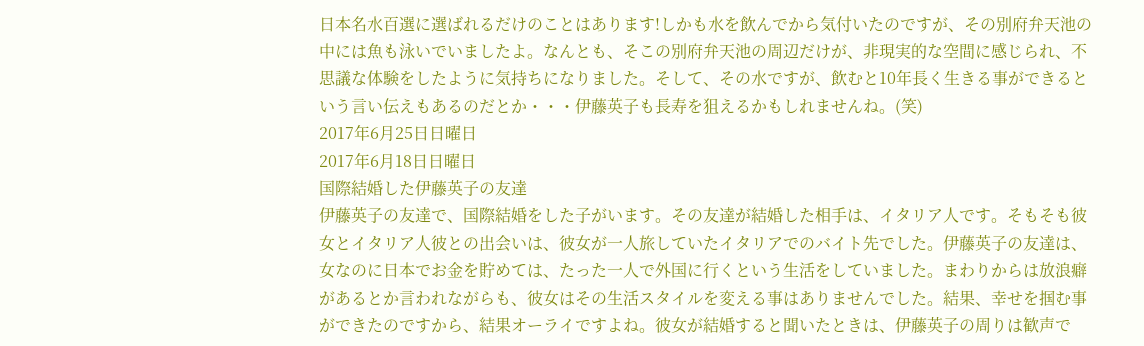日本名水百選に選ばれるだけのことはあります!しかも水を飲んでから気付いたのですが、その別府弁天池の中には魚も泳いでいましたよ。なんとも、そこの別府弁天池の周辺だけが、非現実的な空間に感じられ、不思議な体験をしたように気持ちになりました。そして、その水ですが、飲むと10年長く生きる事ができるという言い伝えもあるのだとか・・・伊藤英子も長寿を狙えるかもしれませんね。(笑)
2017年6月25日日曜日
2017年6月18日日曜日
国際結婚した伊藤英子の友達
伊藤英子の友達で、国際結婚をした子がいます。その友達が結婚した相手は、イタリア人です。そもそも彼女とイタリア人彼との出会いは、彼女が一人旅していたイタリアでのバイト先でした。伊藤英子の友達は、女なのに日本でお金を貯めては、たった一人で外国に行くという生活をしていました。まわりからは放浪癖があるとか言われながらも、彼女はその生活スタイルを変える事はありませんでした。結果、幸せを掴む事ができたのですから、結果オーライですよね。彼女が結婚すると聞いたときは、伊藤英子の周りは歓声で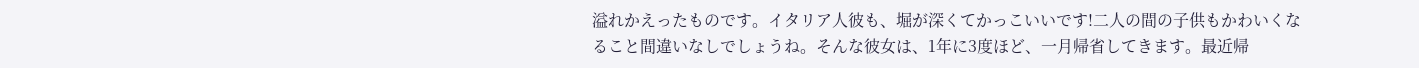溢れかえったものです。イタリア人彼も、堀が深くてかっこいいです!二人の間の子供もかわいくなること間違いなしでしょうね。そんな彼女は、1年に3度ほど、一月帰省してきます。最近帰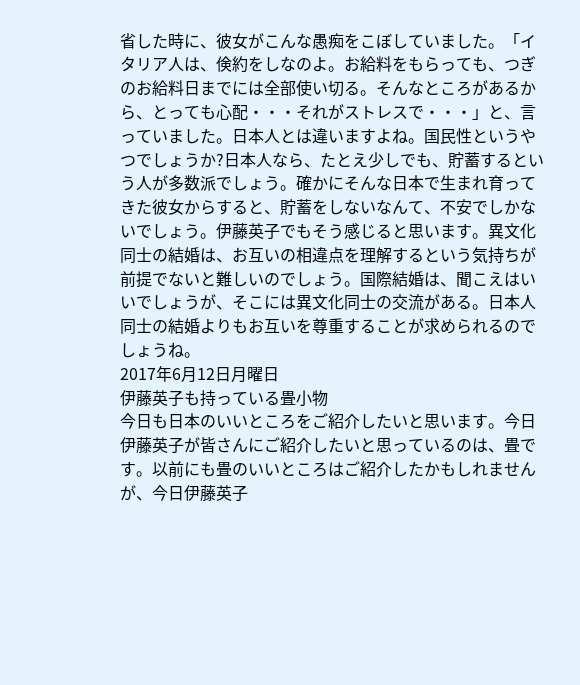省した時に、彼女がこんな愚痴をこぼしていました。「イタリア人は、倹約をしなのよ。お給料をもらっても、つぎのお給料日までには全部使い切る。そんなところがあるから、とっても心配・・・それがストレスで・・・」と、言っていました。日本人とは違いますよね。国民性というやつでしょうか?日本人なら、たとえ少しでも、貯蓄するという人が多数派でしょう。確かにそんな日本で生まれ育ってきた彼女からすると、貯蓄をしないなんて、不安でしかないでしょう。伊藤英子でもそう感じると思います。異文化同士の結婚は、お互いの相違点を理解するという気持ちが前提でないと難しいのでしょう。国際結婚は、聞こえはいいでしょうが、そこには異文化同士の交流がある。日本人同士の結婚よりもお互いを尊重することが求められるのでしょうね。
2017年6月12日月曜日
伊藤英子も持っている畳小物
今日も日本のいいところをご紹介したいと思います。今日伊藤英子が皆さんにご紹介したいと思っているのは、畳です。以前にも畳のいいところはご紹介したかもしれませんが、今日伊藤英子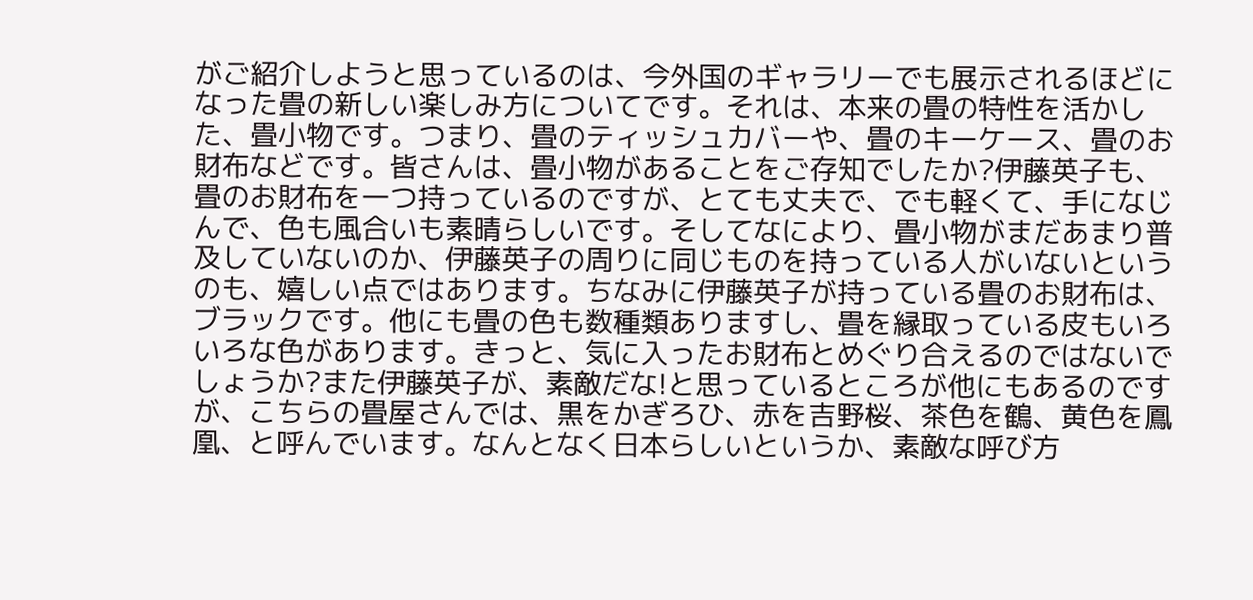がご紹介しようと思っているのは、今外国のギャラリーでも展示されるほどになった畳の新しい楽しみ方についてです。それは、本来の畳の特性を活かした、畳小物です。つまり、畳のティッシュカバーや、畳のキーケース、畳のお財布などです。皆さんは、畳小物があることをご存知でしたか?伊藤英子も、畳のお財布を一つ持っているのですが、とても丈夫で、でも軽くて、手になじんで、色も風合いも素晴らしいです。そしてなにより、畳小物がまだあまり普及していないのか、伊藤英子の周りに同じものを持っている人がいないというのも、嬉しい点ではあります。ちなみに伊藤英子が持っている畳のお財布は、ブラックです。他にも畳の色も数種類ありますし、畳を縁取っている皮もいろいろな色があります。きっと、気に入ったお財布とめぐり合えるのではないでしょうか?また伊藤英子が、素敵だな!と思っているところが他にもあるのですが、こちらの畳屋さんでは、黒をかぎろひ、赤を吉野桜、茶色を鶴、黄色を鳳凰、と呼んでいます。なんとなく日本らしいというか、素敵な呼び方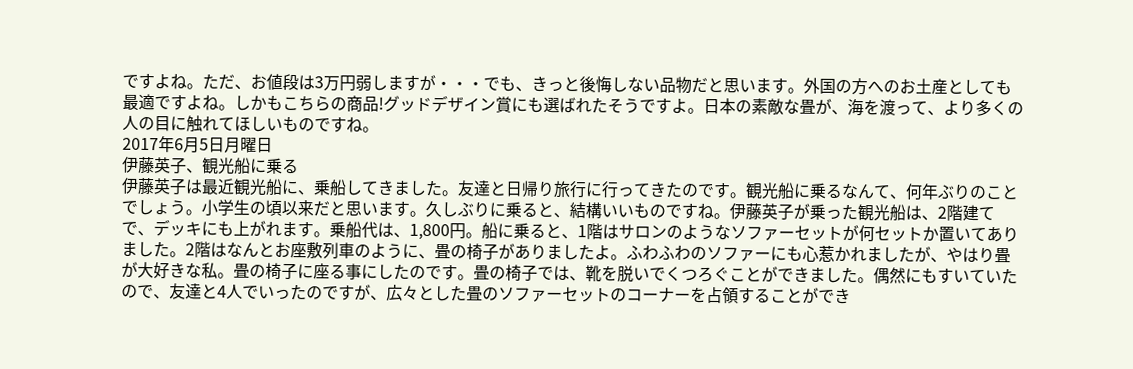ですよね。ただ、お値段は3万円弱しますが・・・でも、きっと後悔しない品物だと思います。外国の方へのお土産としても最適ですよね。しかもこちらの商品!グッドデザイン賞にも選ばれたそうですよ。日本の素敵な畳が、海を渡って、より多くの人の目に触れてほしいものですね。
2017年6月5日月曜日
伊藤英子、観光船に乗る
伊藤英子は最近観光船に、乗船してきました。友達と日帰り旅行に行ってきたのです。観光船に乗るなんて、何年ぶりのことでしょう。小学生の頃以来だと思います。久しぶりに乗ると、結構いいものですね。伊藤英子が乗った観光船は、2階建てで、デッキにも上がれます。乗船代は、1,800円。船に乗ると、1階はサロンのようなソファーセットが何セットか置いてありました。2階はなんとお座敷列車のように、畳の椅子がありましたよ。ふわふわのソファーにも心惹かれましたが、やはり畳が大好きな私。畳の椅子に座る事にしたのです。畳の椅子では、靴を脱いでくつろぐことができました。偶然にもすいていたので、友達と4人でいったのですが、広々とした畳のソファーセットのコーナーを占領することができ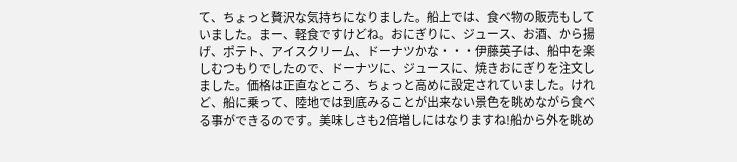て、ちょっと贅沢な気持ちになりました。船上では、食べ物の販売もしていました。まー、軽食ですけどね。おにぎりに、ジュース、お酒、から揚げ、ポテト、アイスクリーム、ドーナツかな・・・伊藤英子は、船中を楽しむつもりでしたので、ドーナツに、ジュースに、焼きおにぎりを注文しました。価格は正直なところ、ちょっと高めに設定されていました。けれど、船に乗って、陸地では到底みることが出来ない景色を眺めながら食べる事ができるのです。美味しさも2倍増しにはなりますね!船から外を眺め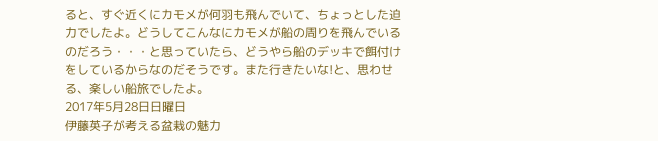ると、すぐ近くにカモメが何羽も飛んでいて、ちょっとした迫力でしたよ。どうしてこんなにカモメが船の周りを飛んでいるのだろう・・・と思っていたら、どうやら船のデッキで餌付けをしているからなのだそうです。また行きたいな!と、思わせる、楽しい船旅でしたよ。
2017年5月28日日曜日
伊藤英子が考える盆栽の魅力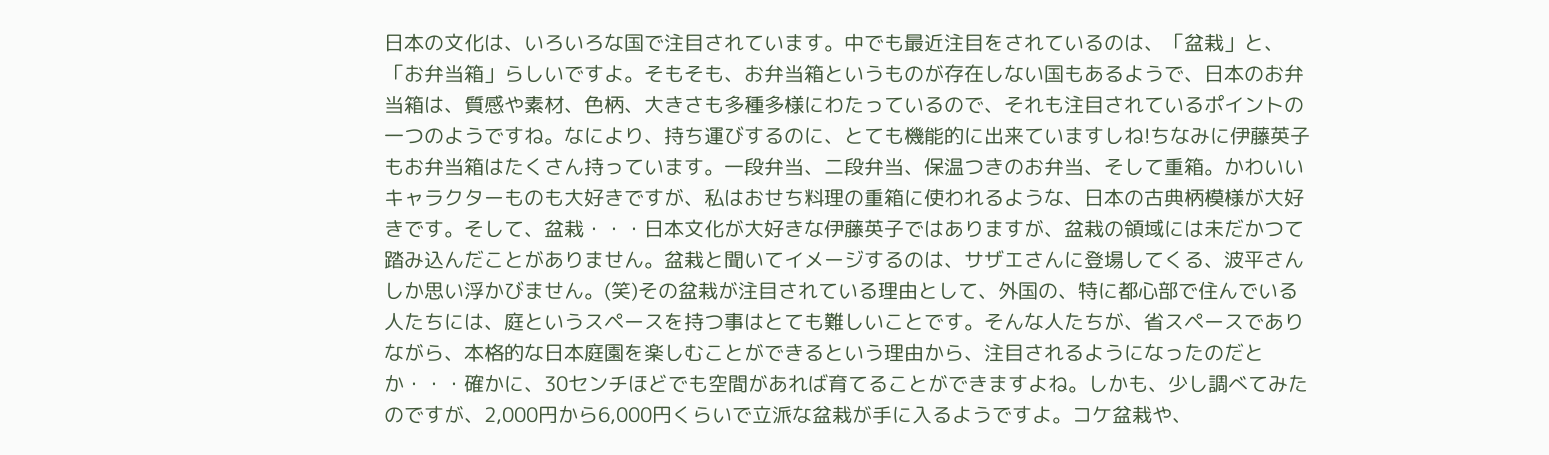日本の文化は、いろいろな国で注目されています。中でも最近注目をされているのは、「盆栽」と、「お弁当箱」らしいですよ。そもそも、お弁当箱というものが存在しない国もあるようで、日本のお弁当箱は、質感や素材、色柄、大きさも多種多様にわたっているので、それも注目されているポイントの一つのようですね。なにより、持ち運びするのに、とても機能的に出来ていますしね!ちなみに伊藤英子もお弁当箱はたくさん持っています。一段弁当、二段弁当、保温つきのお弁当、そして重箱。かわいいキャラクターものも大好きですが、私はおせち料理の重箱に使われるような、日本の古典柄模様が大好きです。そして、盆栽・・・日本文化が大好きな伊藤英子ではありますが、盆栽の領域には未だかつて踏み込んだことがありません。盆栽と聞いてイメージするのは、サザエさんに登場してくる、波平さんしか思い浮かびません。(笑)その盆栽が注目されている理由として、外国の、特に都心部で住んでいる人たちには、庭というスペースを持つ事はとても難しいことです。そんな人たちが、省スペースでありながら、本格的な日本庭園を楽しむことができるという理由から、注目されるようになったのだとか・・・確かに、30センチほどでも空間があれば育てることができますよね。しかも、少し調べてみたのですが、2,000円から6,000円くらいで立派な盆栽が手に入るようですよ。コケ盆栽や、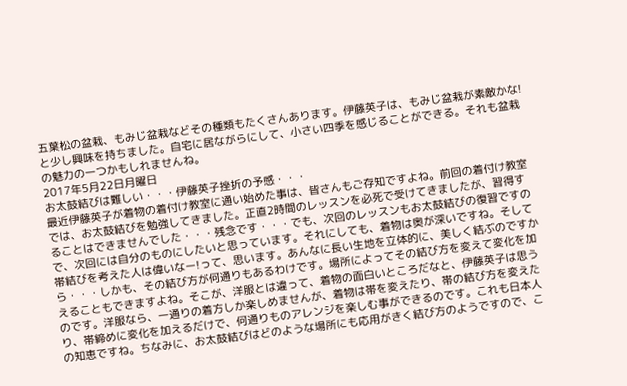五葉松の盆栽、もみじ盆栽などその種類もたくさんあります。伊藤英子は、もみじ盆栽が素敵かな!と少し興味を持ちました。自宅に居ながらにして、小さい四季を感じることができる。それも盆栽の魅力の一つかもしれませんね。
2017年5月22日月曜日
お太鼓結びは難しい・・・伊藤英子挫折の予感・・・
最近伊藤英子が着物の着付け教室に通い始めた事は、皆さんもご存知ですよね。前回の着付け教室では、お太鼓結びを勉強してきました。正直2時間のレッスンを必死で受けてきましたが、習得することはできませんでした・・・残念です・・・でも、次回のレッスンもお太鼓結びの復習ですので、次回には自分のものにしたいと思っています。それにしても、着物は奥が深いですね。そして帯結びを考えた人は偉いなー!って、思います。あんなに長い生地を立体的に、美しく結ぶのですから・・・しかも、その結び方が何通りもあるわけです。場所によってその結び方を変えて変化を加えることもできますよね。そこが、洋服とは違って、着物の面白いところだなと、伊藤英子は思うのです。洋服なら、一通りの着方しか楽しめませんが、着物は帯を変えたり、帯の結び方を変えたり、帯締めに変化を加えるだけで、何通りものアレンジを楽しむ事ができるのです。これも日本人の知恵ですね。ちなみに、お太鼓結びはどのような場所にも応用がきく結び方のようですので、こ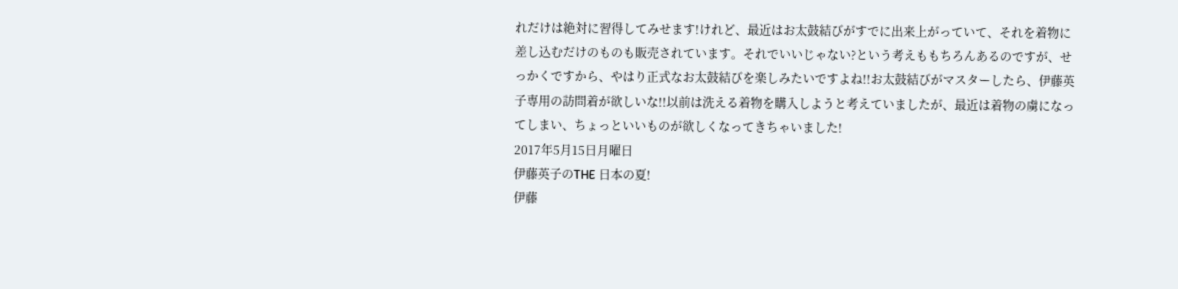れだけは絶対に習得してみせます!けれど、最近はお太鼓結びがすでに出来上がっていて、それを着物に差し込むだけのものも販売されています。それでいいじゃない?という考えももちろんあるのですが、せっかくですから、やはり正式なお太鼓結びを楽しみたいですよね!!お太鼓結びがマスターしたら、伊藤英子専用の訪問着が欲しいな!!以前は洗える着物を購入しようと考えていましたが、最近は着物の虜になってしまい、ちょっといいものが欲しくなってきちゃいました!
2017年5月15日月曜日
伊藤英子のTHE 日本の夏!
伊藤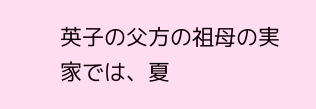英子の父方の祖母の実家では、夏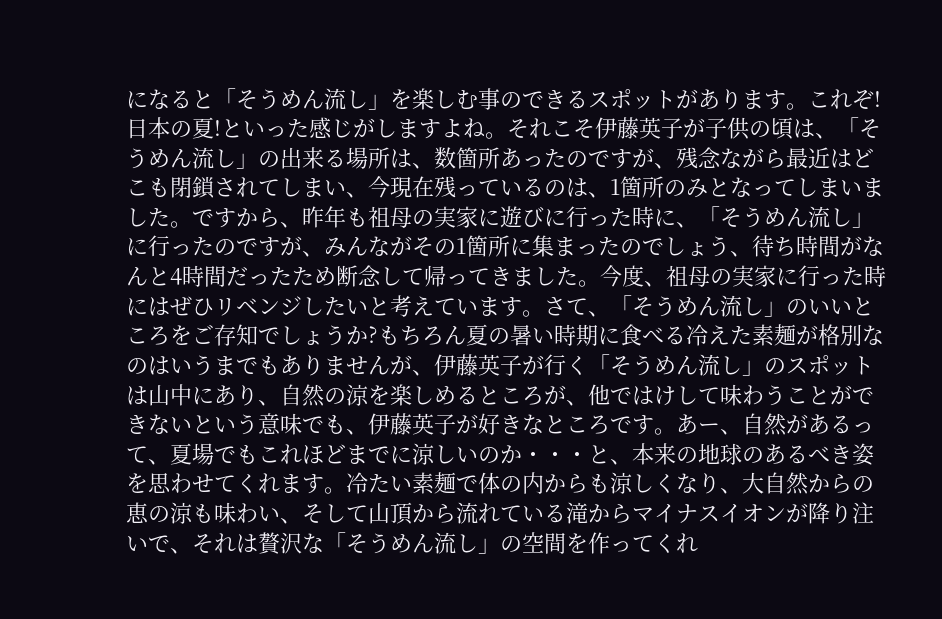になると「そうめん流し」を楽しむ事のできるスポットがあります。これぞ!日本の夏!といった感じがしますよね。それこそ伊藤英子が子供の頃は、「そうめん流し」の出来る場所は、数箇所あったのですが、残念ながら最近はどこも閉鎖されてしまい、今現在残っているのは、1箇所のみとなってしまいました。ですから、昨年も祖母の実家に遊びに行った時に、「そうめん流し」に行ったのですが、みんながその1箇所に集まったのでしょう、待ち時間がなんと4時間だったため断念して帰ってきました。今度、祖母の実家に行った時にはぜひリベンジしたいと考えています。さて、「そうめん流し」のいいところをご存知でしょうか?もちろん夏の暑い時期に食べる冷えた素麺が格別なのはいうまでもありませんが、伊藤英子が行く「そうめん流し」のスポットは山中にあり、自然の涼を楽しめるところが、他ではけして味わうことができないという意味でも、伊藤英子が好きなところです。あー、自然があるって、夏場でもこれほどまでに涼しいのか・・・と、本来の地球のあるべき姿を思わせてくれます。冷たい素麺で体の内からも涼しくなり、大自然からの恵の涼も味わい、そして山頂から流れている滝からマイナスイオンが降り注いで、それは贅沢な「そうめん流し」の空間を作ってくれ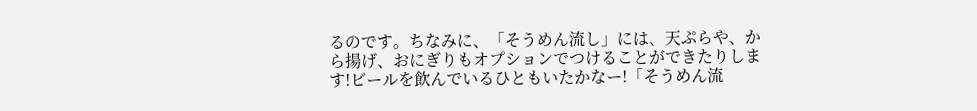るのです。ちなみに、「そうめん流し」には、天ぷらや、から揚げ、おにぎりもオプションでつけることができたりします!ビールを飲んでいるひともいたかなー!「そうめん流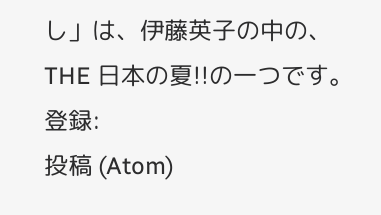し」は、伊藤英子の中の、THE 日本の夏!!の一つです。
登録:
投稿 (Atom)